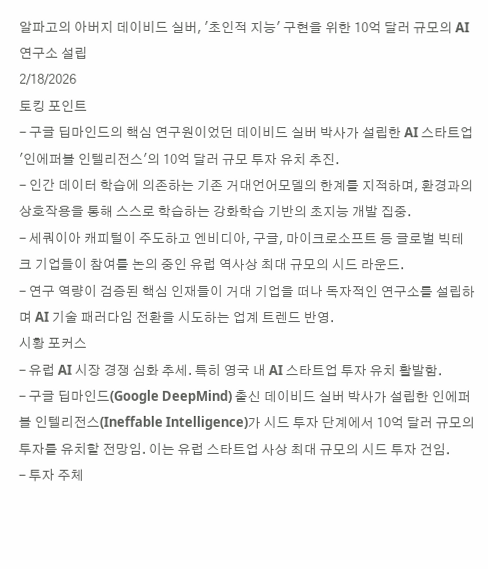알파고의 아버지 데이비드 실버, '초인적 지능' 구현을 위한 10억 달러 규모의 AI 연구소 설립
2/18/2026
토킹 포인트
- 구글 딥마인드의 핵심 연구원이었던 데이비드 실버 박사가 설립한 AI 스타트업 '인에퍼블 인텔리전스'의 10억 달러 규모 투자 유치 추진.
- 인간 데이터 학습에 의존하는 기존 거대언어모델의 한계를 지적하며, 환경과의 상호작용을 통해 스스로 학습하는 강화학습 기반의 초지능 개발 집중.
- 세쿼이아 캐피털이 주도하고 엔비디아, 구글, 마이크로소프트 등 글로벌 빅테크 기업들이 참여를 논의 중인 유럽 역사상 최대 규모의 시드 라운드.
- 연구 역량이 검증된 핵심 인재들이 거대 기업을 떠나 독자적인 연구소를 설립하며 AI 기술 패러다임 전환을 시도하는 업계 트렌드 반영.
시황 포커스
- 유럽 AI 시장 경쟁 심화 추세. 특히 영국 내 AI 스타트업 투자 유치 활발함.
- 구글 딥마인드(Google DeepMind) 출신 데이비드 실버 박사가 설립한 인에퍼블 인텔리전스(Ineffable Intelligence)가 시드 투자 단계에서 10억 달러 규모의 투자를 유치할 전망임. 이는 유럽 스타트업 사상 최대 규모의 시드 투자 건임.
- 투자 주체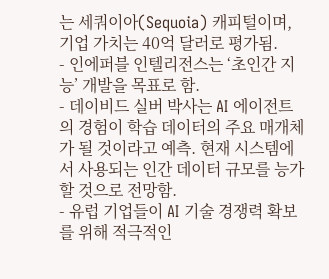는 세쿼이아(Sequoia) 캐피털이며, 기업 가치는 40억 달러로 평가됨.
- 인에퍼블 인텔리전스는 ‘초인간 지능’ 개발을 목표로 함.
- 데이비드 실버 박사는 AI 에이전트의 경험이 학습 데이터의 주요 매개체가 될 것이라고 예측. 현재 시스템에서 사용되는 인간 데이터 규모를 능가할 것으로 전망함.
- 유럽 기업들이 AI 기술 경쟁력 확보를 위해 적극적인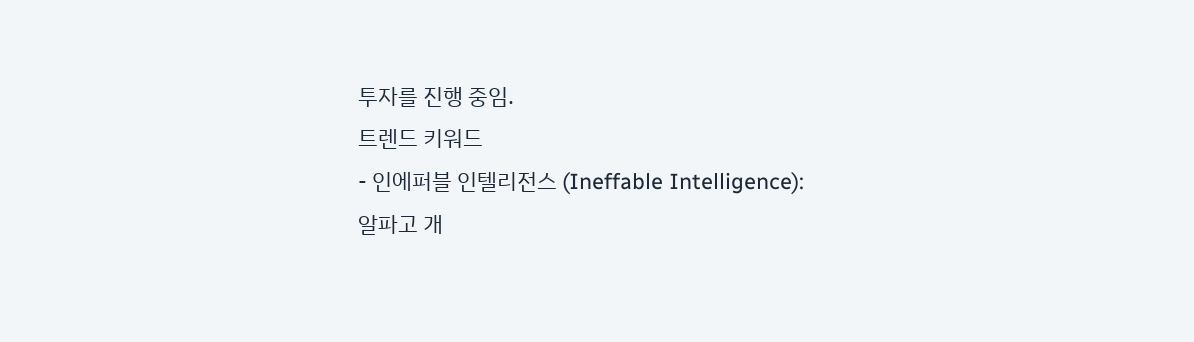투자를 진행 중임.
트렌드 키워드
- 인에퍼블 인텔리전스 (Ineffable Intelligence):
알파고 개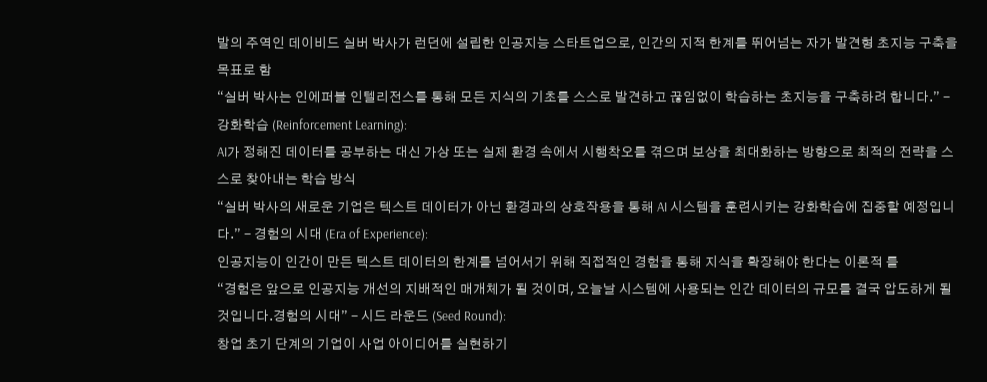발의 주역인 데이비드 실버 박사가 런던에 설립한 인공지능 스타트업으로, 인간의 지적 한계를 뛰어넘는 자가 발견형 초지능 구축을 목표로 함
“실버 박사는 인에퍼블 인텔리전스를 통해 모든 지식의 기초를 스스로 발견하고 끊임없이 학습하는 초지능을 구축하려 합니다.” - 강화학습 (Reinforcement Learning):
AI가 정해진 데이터를 공부하는 대신 가상 또는 실제 환경 속에서 시행착오를 겪으며 보상을 최대화하는 방향으로 최적의 전략을 스스로 찾아내는 학습 방식
“실버 박사의 새로운 기업은 텍스트 데이터가 아닌 환경과의 상호작용을 통해 AI 시스템을 훈련시키는 강화학습에 집중할 예정입니다.” - 경험의 시대 (Era of Experience):
인공지능이 인간이 만든 텍스트 데이터의 한계를 넘어서기 위해 직접적인 경험을 통해 지식을 확장해야 한다는 이론적 틀
“경험은 앞으로 인공지능 개선의 지배적인 매개체가 될 것이며, 오늘날 시스템에 사용되는 인간 데이터의 규모를 결국 압도하게 될 것입니다.경험의 시대” - 시드 라운드 (Seed Round):
창업 초기 단계의 기업이 사업 아이디어를 실현하기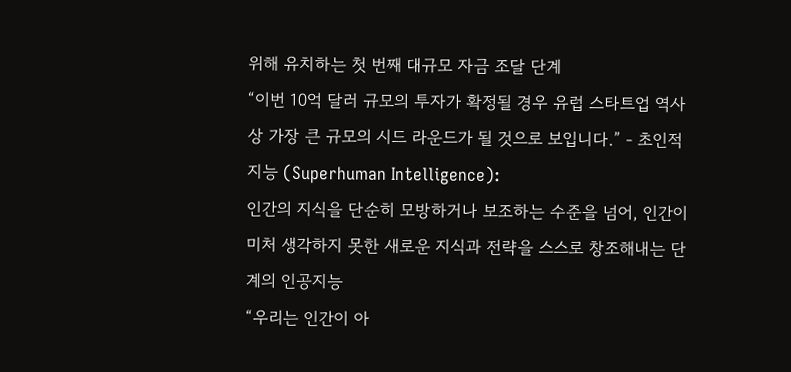위해 유치하는 첫 번째 대규모 자금 조달 단계
“이번 10억 달러 규모의 투자가 확정될 경우 유럽 스타트업 역사상 가장 큰 규모의 시드 라운드가 될 것으로 보입니다.” - 초인적 지능 (Superhuman Intelligence):
인간의 지식을 단순히 모방하거나 보조하는 수준을 넘어, 인간이 미처 생각하지 못한 새로운 지식과 전략을 스스로 창조해내는 단계의 인공지능
“우리는 인간이 아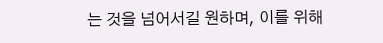는 것을 넘어서길 원하며, 이를 위해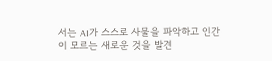서는 AI가 스스로 사물을 파악하고 인간이 모르는 새로운 것을 발견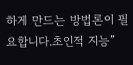하게 만드는 방법론이 필요합니다.초인적 지능”